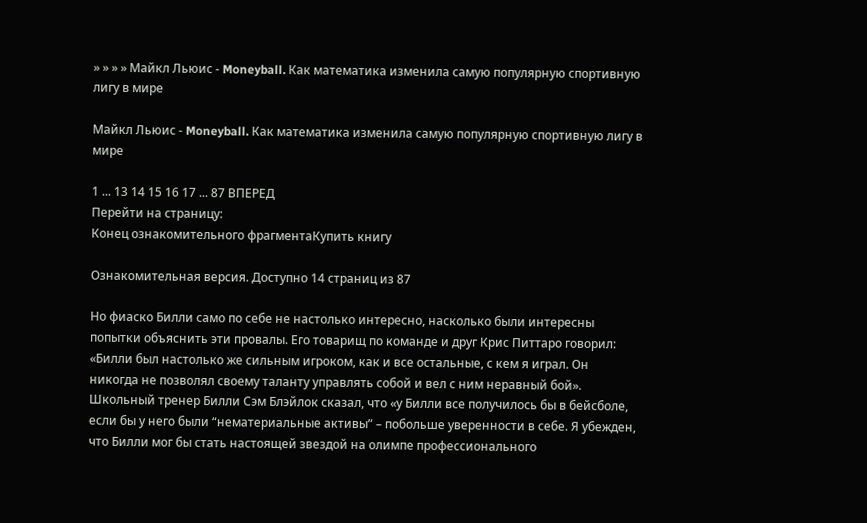» » » » Майкл Льюис - Moneyball. Как математика изменила самую популярную спортивную лигу в мире

Майкл Льюис - Moneyball. Как математика изменила самую популярную спортивную лигу в мире

1 ... 13 14 15 16 17 ... 87 ВПЕРЕД
Перейти на страницу:
Конец ознакомительного фрагментаКупить книгу

Ознакомительная версия. Доступно 14 страниц из 87

Но фиаско Билли само по себе не настолько интересно, насколько были интересны попытки объяснить эти провалы. Его товарищ по команде и друг Крис Питтаро говорил: «Билли был настолько же сильным игроком, как и все остальные, с кем я играл. Он никогда не позволял своему таланту управлять собой и вел с ним неравный бой». Школьный тренер Билли Сэм Блэйлок сказал, что «у Билли все получилось бы в бейсболе, если бы у него были “нематериальные активы” – побольше уверенности в себе. Я убежден, что Билли мог бы стать настоящей звездой на олимпе профессионального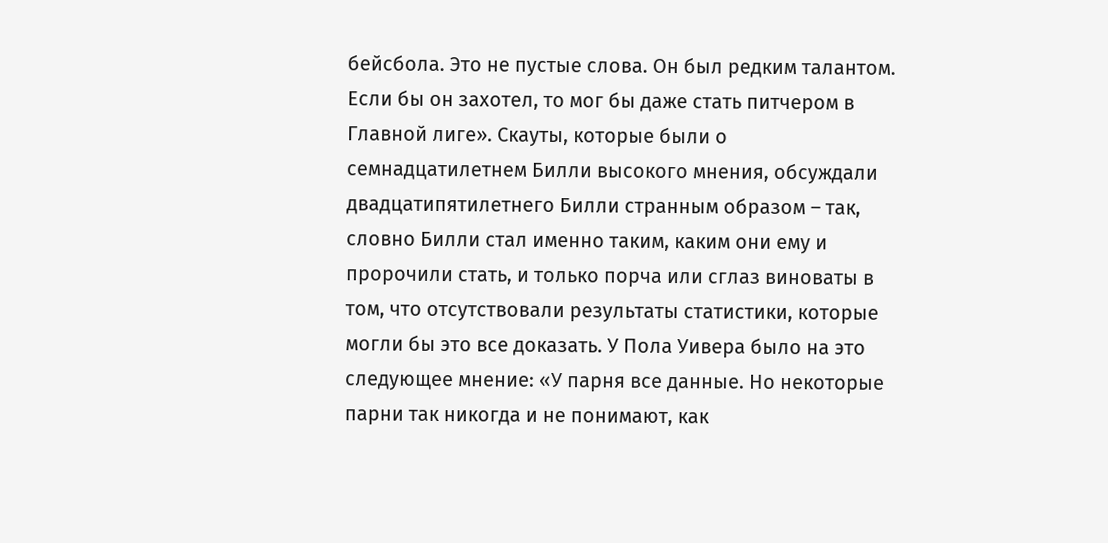бейсбола. Это не пустые слова. Он был редким талантом. Если бы он захотел, то мог бы даже стать питчером в Главной лиге». Скауты, которые были о семнадцатилетнем Билли высокого мнения, обсуждали двадцатипятилетнего Билли странным образом – так, словно Билли стал именно таким, каким они ему и пророчили стать, и только порча или сглаз виноваты в том, что отсутствовали результаты статистики, которые могли бы это все доказать. У Пола Уивера было на это следующее мнение: «У парня все данные. Но некоторые парни так никогда и не понимают, как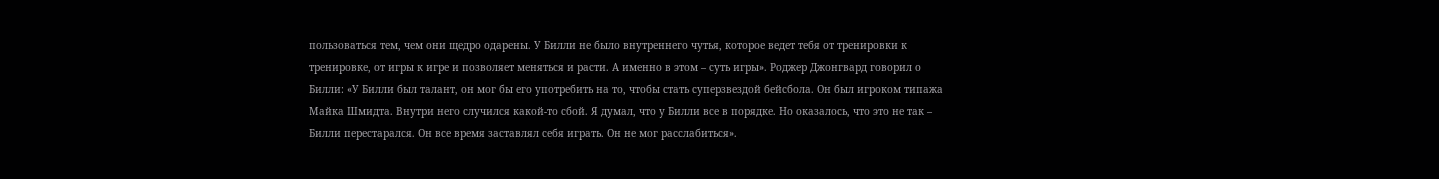пользоваться тем, чем они щедро одарены. У Билли не было внутреннего чутья, которое ведет тебя от тренировки к тренировке, от игры к игре и позволяет меняться и расти. А именно в этом – суть игры». Роджер Джонгвард говорил о Билли: «У Билли был талант, он мог бы его употребить на то, чтобы стать суперзвездой бейсбола. Он был игроком типажа Майка Шмидта. Внутри него случился какой-то сбой. Я думал, что у Билли все в порядке. Но оказалось, что это не так – Билли перестарался. Он все время заставлял себя играть. Он не мог расслабиться».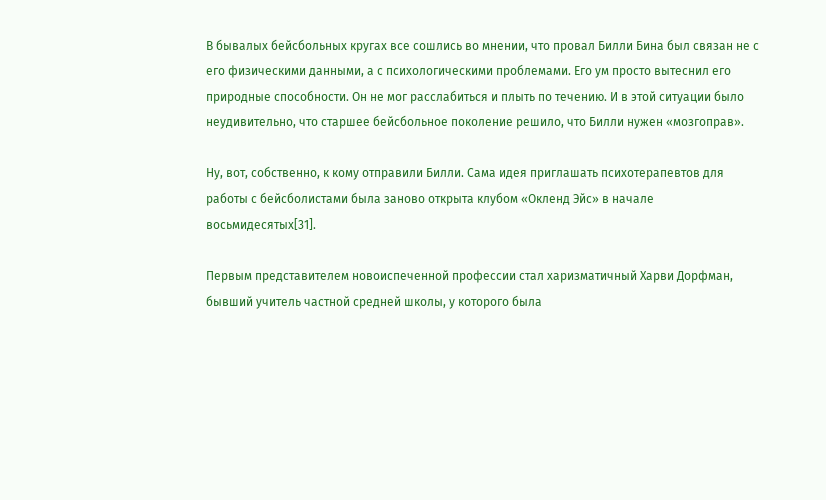В бывалых бейсбольных кругах все сошлись во мнении, что провал Билли Бина был связан не с его физическими данными, а с психологическими проблемами. Его ум просто вытеснил его природные способности. Он не мог расслабиться и плыть по течению. И в этой ситуации было неудивительно, что старшее бейсбольное поколение решило, что Билли нужен «мозгоправ».

Ну, вот, собственно, к кому отправили Билли. Сама идея приглашать психотерапевтов для работы с бейсболистами была заново открыта клубом «Окленд Эйс» в начале восьмидесятых[31].

Первым представителем новоиспеченной профессии стал харизматичный Харви Дорфман, бывший учитель частной средней школы, у которого была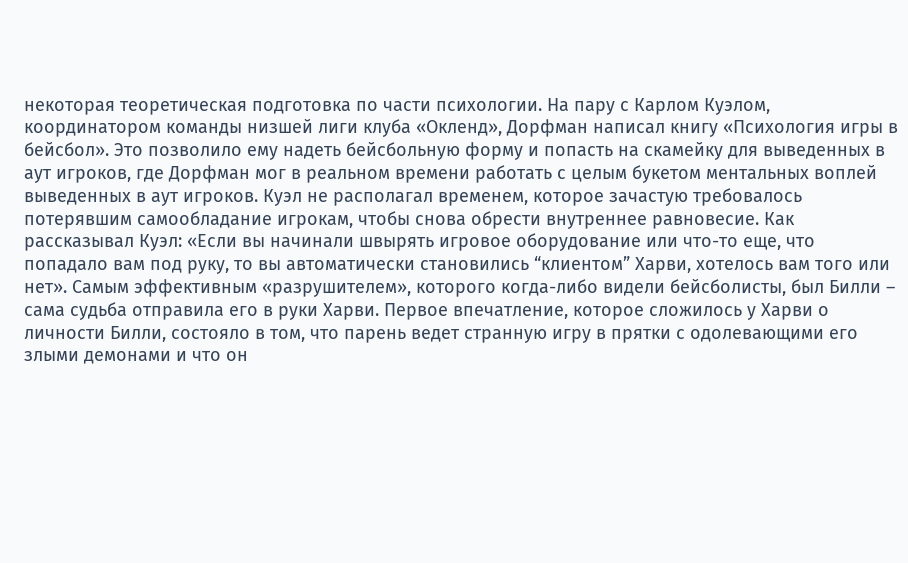некоторая теоретическая подготовка по части психологии. На пару с Карлом Куэлом, координатором команды низшей лиги клуба «Окленд», Дорфман написал книгу «Психология игры в бейсбол». Это позволило ему надеть бейсбольную форму и попасть на скамейку для выведенных в аут игроков, где Дорфман мог в реальном времени работать с целым букетом ментальных воплей выведенных в аут игроков. Куэл не располагал временем, которое зачастую требовалось потерявшим самообладание игрокам, чтобы снова обрести внутреннее равновесие. Как рассказывал Куэл: «Если вы начинали швырять игровое оборудование или что-то еще, что попадало вам под руку, то вы автоматически становились “клиентом” Харви, хотелось вам того или нет». Самым эффективным «разрушителем», которого когда-либо видели бейсболисты, был Билли – сама судьба отправила его в руки Харви. Первое впечатление, которое сложилось у Харви о личности Билли, состояло в том, что парень ведет странную игру в прятки с одолевающими его злыми демонами и что он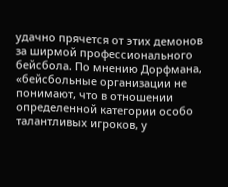удачно прячется от этих демонов за ширмой профессионального бейсбола. По мнению Дорфмана, «бейсбольные организации не понимают, что в отношении определенной категории особо талантливых игроков, у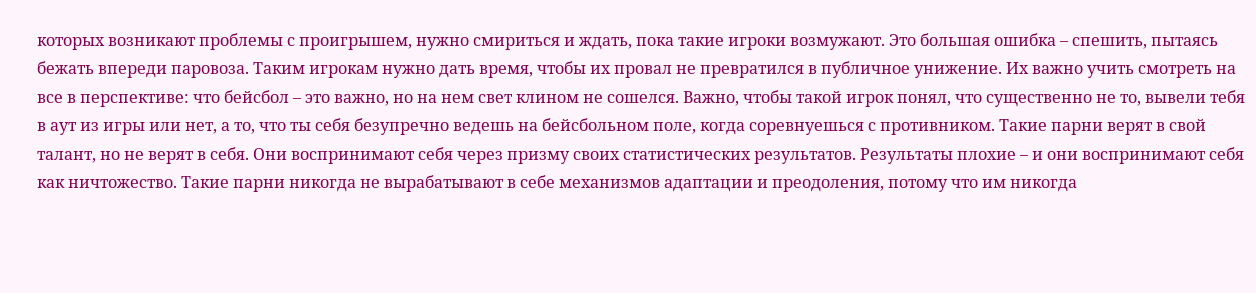которых возникают проблемы с проигрышем, нужно смириться и ждать, пока такие игроки возмужают. Это большая ошибка – спешить, пытаясь бежать впереди паровоза. Таким игрокам нужно дать время, чтобы их провал не превратился в публичное унижение. Их важно учить смотреть на все в перспективе: что бейсбол – это важно, но на нем свет клином не сошелся. Важно, чтобы такой игрок понял, что существенно не то, вывели тебя в аут из игры или нет, а то, что ты себя безупречно ведешь на бейсбольном поле, когда соревнуешься с противником. Такие парни верят в свой талант, но не верят в себя. Они воспринимают себя через призму своих статистических результатов. Результаты плохие – и они воспринимают себя как ничтожество. Такие парни никогда не вырабатывают в себе механизмов адаптации и преодоления, потому что им никогда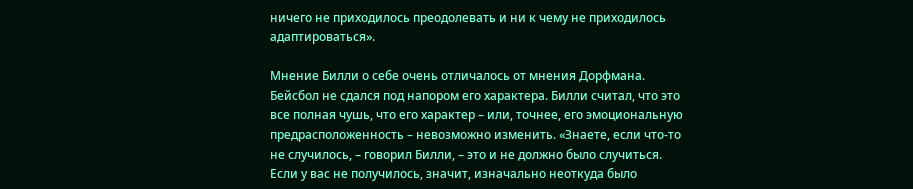ничего не приходилось преодолевать и ни к чему не приходилось адаптироваться».

Мнение Билли о себе очень отличалось от мнения Дорфмана. Бейсбол не сдался под напором его характера. Билли считал, что это все полная чушь, что его характер – или, точнее, его эмоциональную предрасположенность – невозможно изменить. «Знаете, если что-то не случилось, – говорил Билли, – это и не должно было случиться. Если у вас не получилось, значит, изначально неоткуда было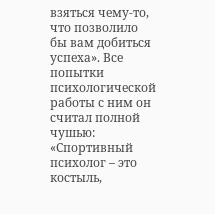взяться чему-то, что позволило бы вам добиться успеха». Все попытки психологической работы с ним он считал полной чушью: «Спортивный психолог – это костыль,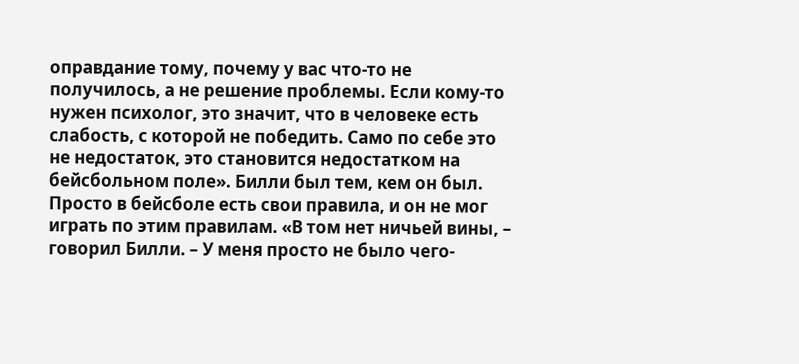оправдание тому, почему у вас что-то не получилось, а не решение проблемы. Если кому-то нужен психолог, это значит, что в человеке есть слабость, с которой не победить. Само по себе это не недостаток, это становится недостатком на бейсбольном поле». Билли был тем, кем он был. Просто в бейсболе есть свои правила, и он не мог играть по этим правилам. «В том нет ничьей вины, – говорил Билли. – У меня просто не было чего-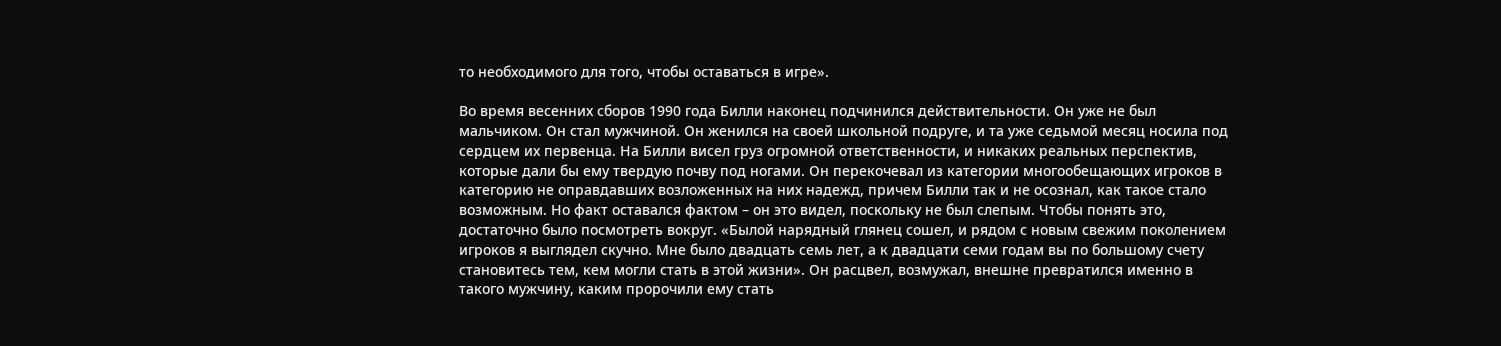то необходимого для того, чтобы оставаться в игре».

Во время весенних сборов 1990 года Билли наконец подчинился действительности. Он уже не был мальчиком. Он стал мужчиной. Он женился на своей школьной подруге, и та уже седьмой месяц носила под сердцем их первенца. На Билли висел груз огромной ответственности, и никаких реальных перспектив, которые дали бы ему твердую почву под ногами. Он перекочевал из категории многообещающих игроков в категорию не оправдавших возложенных на них надежд, причем Билли так и не осознал, как такое стало возможным. Но факт оставался фактом – он это видел, поскольку не был слепым. Чтобы понять это, достаточно было посмотреть вокруг. «Былой нарядный глянец сошел, и рядом с новым свежим поколением игроков я выглядел скучно. Мне было двадцать семь лет, а к двадцати семи годам вы по большому счету становитесь тем, кем могли стать в этой жизни». Он расцвел, возмужал, внешне превратился именно в такого мужчину, каким пророчили ему стать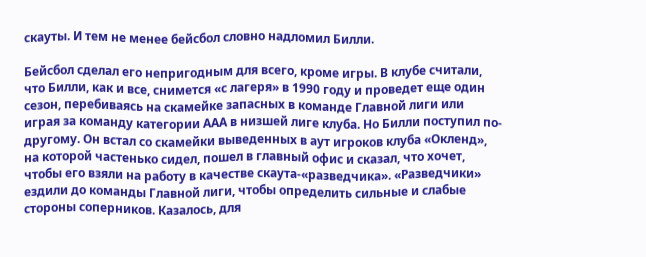скауты. И тем не менее бейсбол словно надломил Билли.

Бейсбол сделал его непригодным для всего, кроме игры. В клубе считали, что Билли, как и все, снимется «с лагеря» в 1990 году и проведет еще один сезон, перебиваясь на скамейке запасных в команде Главной лиги или играя за команду категории ААА в низшей лиге клуба. Но Билли поступил по-другому. Он встал со скамейки выведенных в аут игроков клуба «Окленд», на которой частенько сидел, пошел в главный офис и сказал, что хочет, чтобы его взяли на работу в качестве скаута-«разведчика». «Разведчики» ездили до команды Главной лиги, чтобы определить сильные и слабые стороны соперников. Казалось, для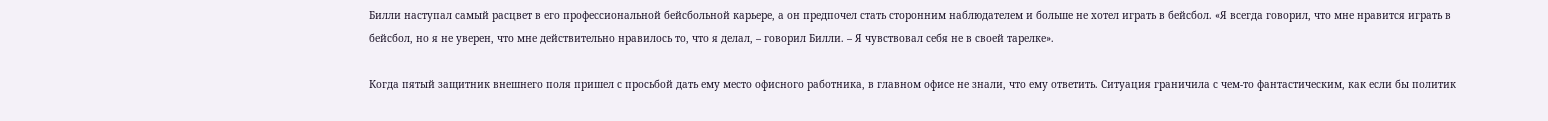Билли наступал самый расцвет в его профессиональной бейсбольной карьере, а он предпочел стать сторонним наблюдателем и больше не хотел играть в бейсбол. «Я всегда говорил, что мне нравится играть в бейсбол, но я не уверен, что мне действительно нравилось то, что я делал, – говорил Билли. – Я чувствовал себя не в своей тарелке».

Когда пятый защитник внешнего поля пришел с просьбой дать ему место офисного работника, в главном офисе не знали, что ему ответить. Ситуация граничила с чем-то фантастическим, как если бы политик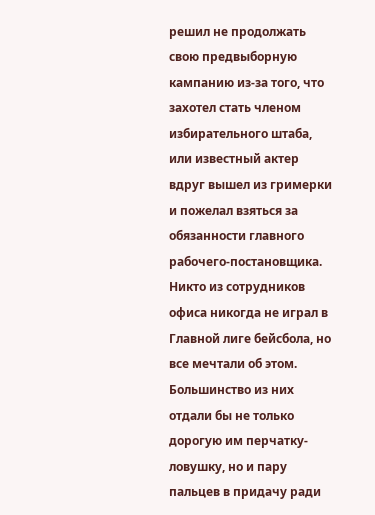решил не продолжать свою предвыборную кампанию из-за того, что захотел стать членом избирательного штаба, или известный актер вдруг вышел из гримерки и пожелал взяться за обязанности главного рабочего-постановщика. Никто из сотрудников офиса никогда не играл в Главной лиге бейсбола, но все мечтали об этом. Большинство из них отдали бы не только дорогую им перчатку-ловушку, но и пару пальцев в придачу ради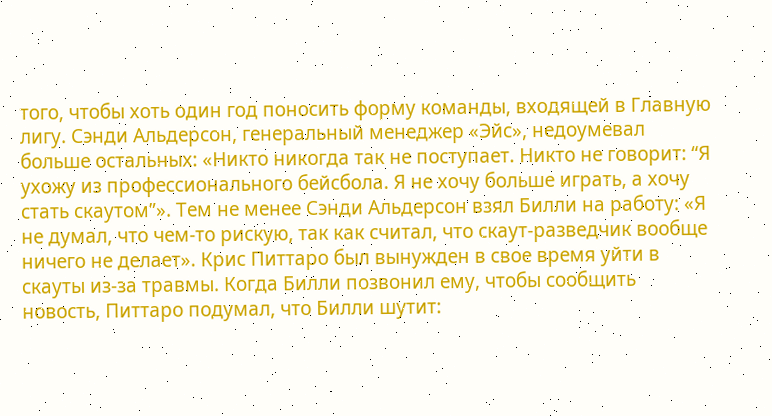того, чтобы хоть один год поносить форму команды, входящей в Главную лигу. Сэнди Альдерсон, генеральный менеджер «Эйс», недоумевал больше остальных: «Никто никогда так не поступает. Никто не говорит: “Я ухожу из профессионального бейсбола. Я не хочу больше играть, а хочу стать скаутом”». Тем не менее Сэнди Альдерсон взял Билли на работу: «Я не думал, что чем-то рискую, так как считал, что скаут-разведчик вообще ничего не делает». Крис Питтаро был вынужден в свое время уйти в скауты из-за травмы. Когда Билли позвонил ему, чтобы сообщить новость, Питтаро подумал, что Билли шутит: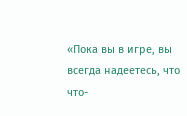«Пока вы в игре, вы всегда надеетесь, что что-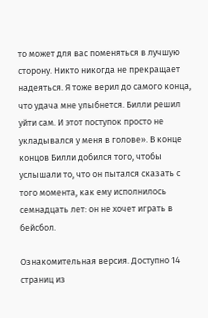то может для вас поменяться в лучшую сторону. Никто никогда не прекращает надеяться. Я тоже верил до самого конца, что удача мне улыбнется. Билли решил уйти сам. И этот поступок просто не укладывался у меня в голове». В конце концов Билли добился того, чтобы услышали то, что он пытался сказать с того момента, как ему исполнилось семнадцать лет: он не хочет играть в бейсбол.

Ознакомительная версия. Доступно 14 страниц из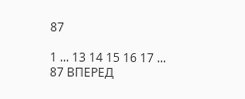87

1 ... 13 14 15 16 17 ... 87 ВПЕРЕД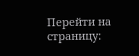Перейти на страницу: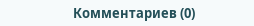Комментариев (0)